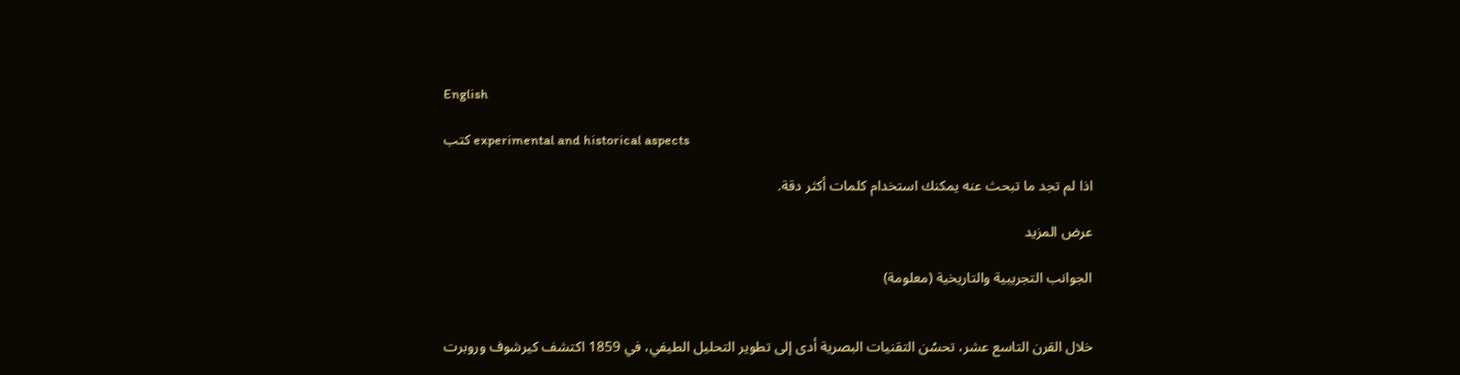English

كتب experimental and historical aspects

اذا لم تجد ما تبحث عنه يمكنك استخدام كلمات أكثر دقة.

عرض المزيد

الجوانب التجريبية والتاريخية (معلومة)


خلال القرن التاسع عشر، تحسُن التقنيات البصرية أدى إلى تطوير التحليل الطيفي، في 1859 اكتشف كيرشوف وروبرت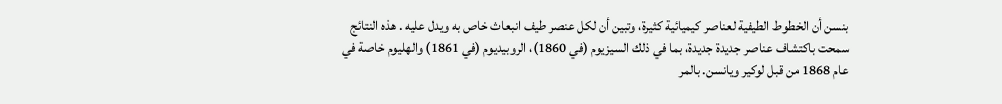بنسن أن الخطوط الطيفية لعناصر كيميائية كثيرة، وتبين أن لكل عنصر طيف انبعاث خاص به ويدل عليه . هذه النتائج سمحت باكتشاف عناصر جديدة جديدة، بما في ذلك السيزيوم (في 1860)، الروبيديوم (في 1861) والهليوم خاصة في عام 1868 من قبل لوكير ويانسن. بالمر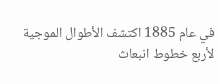في عام 1885 اكتشف الأطوال الموجية لأربع خطوط انبعاث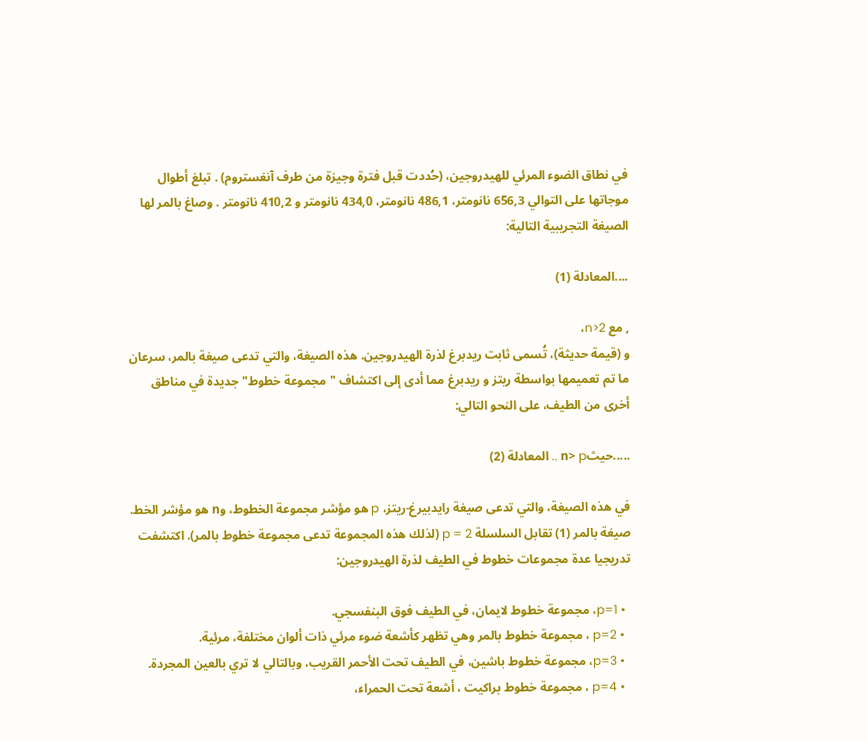في نطاق الضوء المرئي للهيدروجين، (حُددت قبل فترة وجيزة من طرف آنغستروم) . تبلغ أطوال موجاتها على التوالي 656,3 نانومتر، 486,1 نانومتر، 434,0 نانومتر و 410,2 نانومتر . وصاغ بالمر لها الصيغة التجريبية التالية:

....المعادلة (1)

, مع n>2،
و (قيمة حديثة)، تُسمى ثابت ريدبرغ لذرة الهيدروجين. هذه الصيغة، والتي تدعى صيغة بالمر، سرعان ما تم تعميمها بواسطة ريتز و ريدبرغ مما أدى إلى اكتشاف "مجموعة خطوط" جديدة في مناطق أخرى من الطيف، على النحو التالي:

.....حيثn> p .. المعادلة (2)

في هذه الصيغة، والتي تدعى صيغة رايدبيرغ-ريتز، p هو مؤشر مجموعة الخطوط، وn هو مؤشر الخط. صيغة بالمر (1) تقابل السلسلة p = 2 (لذلك هذه المجموعة تدعى مجموعة خطوط بالمر). اكتشفت تدريجيا عدة مجموعات خطوط في الطيف لذرة الهيدروجين:

  • p=1، مجموعة خطوط لايمان، في الطيف فوق البنفسجي.
  • p=2 ، مجموعة خطوط بالمر وهي تظهر كأشعة ضوء مرئي ذات ألوان مختلفة، مرئية.
  • p=3، مجموعة خطوط باشين، في الطيف تحت الأحمر القريب، وبالتالي لا تري بالعين المجردة.
  • p=4 ، مجموعة خطوط براكيت ، أشعة تحت الحمراء،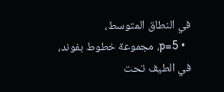في النطاق المتوسط،
  • p=5، مجموعة خطوط بفوند، في الطيف تحت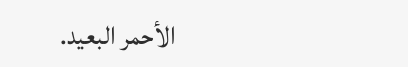الأحمر البعيد.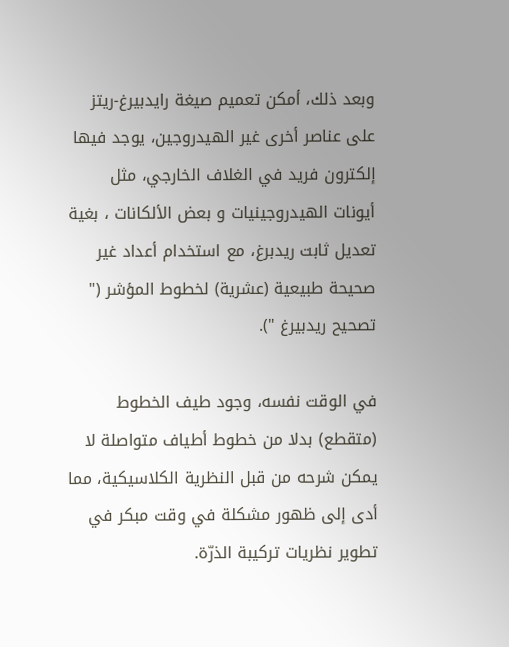وبعد ذلك، أمكن تعميم صيغة رايدبيرغ-ريتز على عناصر أخرى غير الهيدروجين، يوجد فيها إلكترون فريد في الغلاف الخارجي، مثل أيونات الهيدروجينيات و بعض الألكانات ، بغية تعديل ثابت ريدبرغ، مع استخدام أعداد غير صحيحة طبيعية (عشرية) لخطوط المؤشر (" تصحيح ريدبيرغ ").

في الوقت نفسه، وجود طيف الخطوط (متقطع) بدلا من خطوط أطياف متواصلة لا يمكن شرحه من قبل النظرية الكلاسيكية، مما أدى إلى ظهور مشكلة في وقت مبكر في تطوير نظريات تركيبة الذرّة.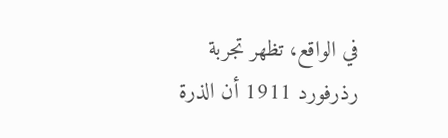في الواقع، تظهر تجربة رذرفورد 1911 أن الذرة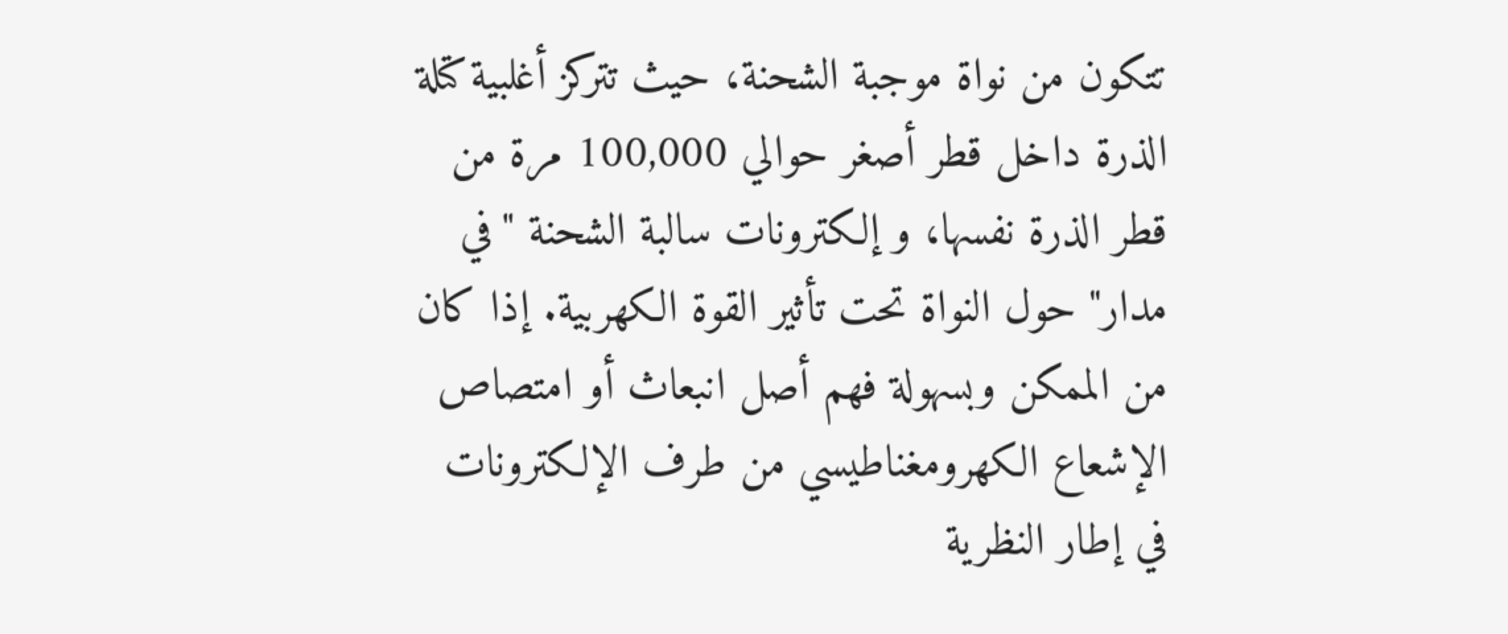تتكون من نواة موجبة الشحنة، حيث تتركز أغلبية كتلة الذرة داخل قطر أصغر حوالي 100,000 مرة من قطر الذرة نفسها، و إلكترونات سالبة الشحنة "في مدار" حول النواة تحت تأثير القوة الكهربية. إذا كان من الممكن وبسهولة فهم أصل انبعاث أو امتصاص الإشعاع الكهرومغناطيسي من طرف الإلكترونات في إطار النظرية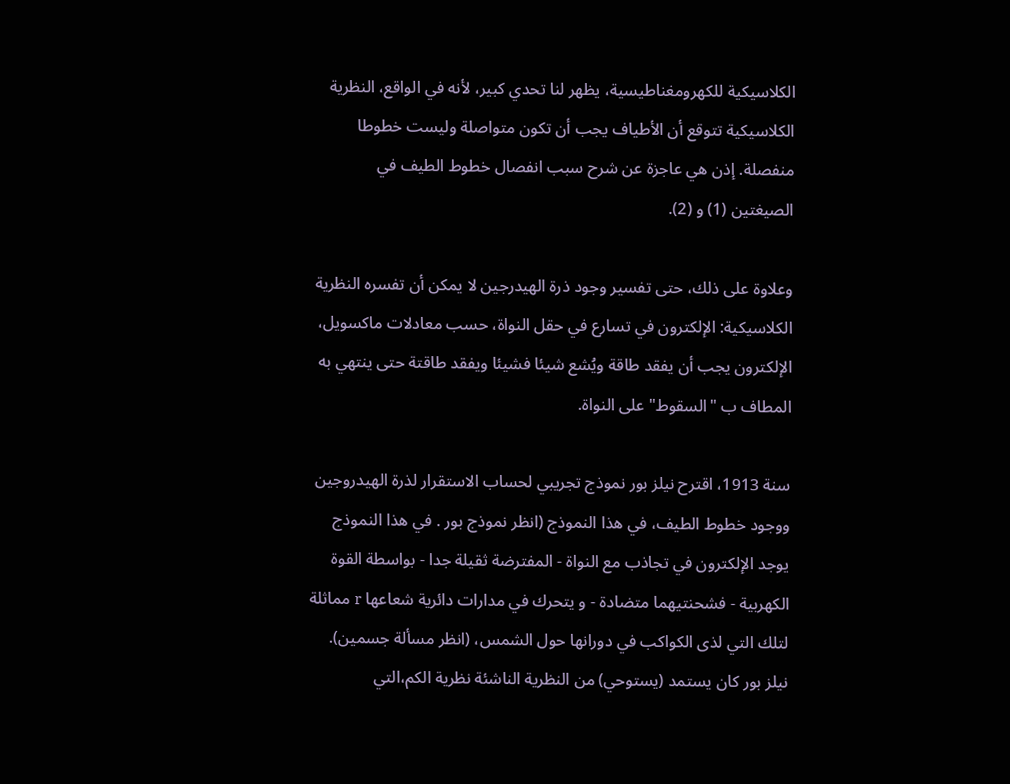الكلاسيكية للكهرومغناطيسية، يظهر لنا تحدي كبير، لأنه في الواقع، النظرية الكلاسيكية تتوقع أن الأطياف يجب أن تكون متواصلة وليست خطوطا منفصلة. إذن هي عاجزة عن شرح سبب انفصال خطوط الطيف في الصيغتين (1) و (2).

وعلاوة على ذلك، حتى تفسير وجود ذرة الهيدرجين لا يمكن أن تفسره النظرية الكلاسيكية: الإلكترون في تسارع في حقل النواة، حسب معادلات ماكسويل، الإلكترون يجب أن يفقد طاقة ويُشع شيئا فشيئا ويفقد طاقتة حتى ينتهي به المطاف ب "السقوط" على النواة.

سنة 1913، اقترح نيلز بور نموذج تجريبي لحساب الاستقرار لذرة الهيدروجين ووجود خطوط الطيف، في هذا النموذج (انظر نموذج بور . في هذا النموذج يوجد الإلكترون في تجاذب مع النواة - المفترضة ثقيلة جدا - بواسطة القوة الكهربية - فشحنتيهما متضادة - و يتحرك في مدارات دائرية شعاعها r مماثلة لتلك التي لذى الكواكب في دورانها حول الشمس، (انظر مسألة جسمين). نيلز بور كان يستمد (يستوحي) من النظرية الناشئة نظرية الكم،التي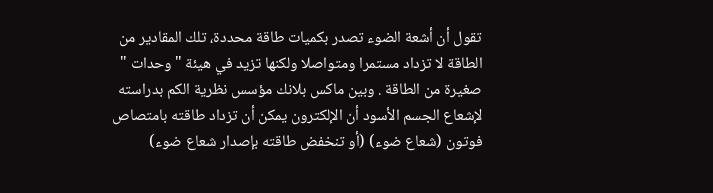تقول أن أشعة الضوء تصدر بكميات طاقة محددة، تلك المقادير من الطاقة لا تزداد مستمرا ومتواصلا ولكنها تزيد في هيئة "وحدات " صغيرة من الطاقة . وبين ماكس بلانك مؤسس نظرية الكم بدراسته لإشعاع الجسم الأسود أن الإلكترون يمكن أن تزداد طاقته بامتصاص فوتون (شعاع ضوء) (أو تنخفض طاقته بإصدار شعاع ضوء)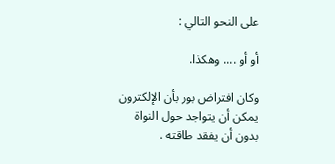على النحو التالي :

أو أو .... وهكذا.

وكان افتراض بور بأن الإلكترون يمكن أن يتواجد حول النواة بدون أن يفقد طاقته .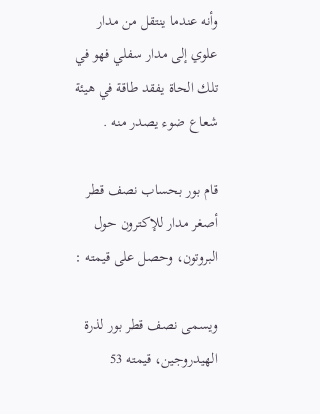وأنه عندما ينتقل من مدار علوي إلى مدار سفلي فهو في تلك الحاة يفقد طاقة في هيئة شعاع ضوء يصدر منه .

قام بور بحساب نصف قطر أصغر مدار للإكترون حول البروتون، وحصل على قيمته :

ويسمى نصف قطر بور لذرة الهيدروجين، قيمته 53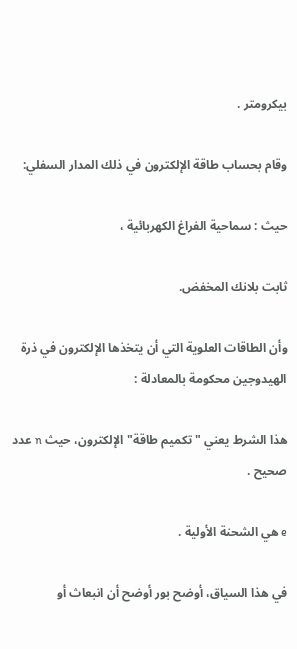بيكرومتر .

وقام بحساب طاقة الإلكترون في ذلك المدار السفلي:

حيث : سماحية الفراغ الكهربائية ،

ثابت بلانك المخفض.

وأن الطاقات العلوية التي أن يتخذها الإلكترون في ذرة الهيدوجين محكومة بالمعادلة :

هذا الشرط يعني "تكميم طاقة" الإلكترون، حيث n عدد صحيح .

e هي الشحنة الأولية .

في هذا السياق، أوضح بور أوضح أن انبعاث أو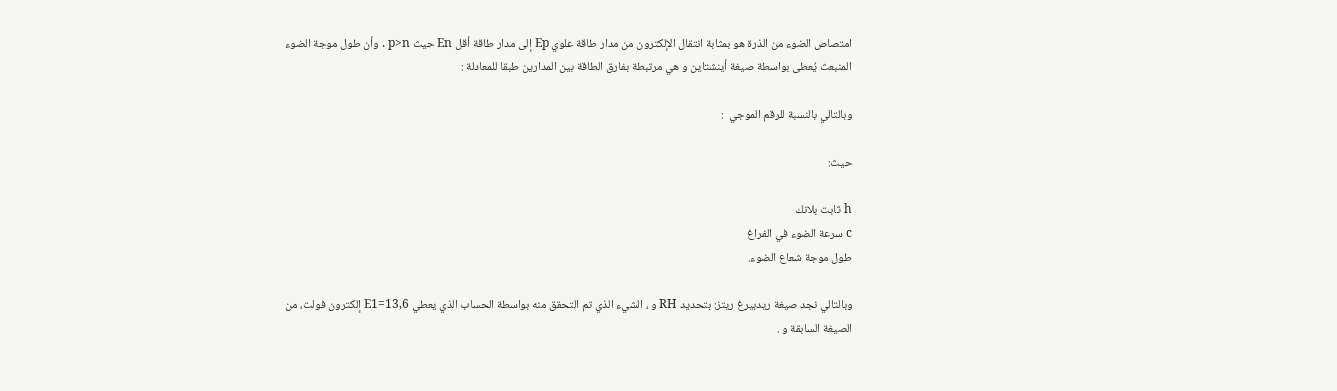امتصاص الضوء من الذرة هو بمثابة انتقال الإلكترون من مدار طاقة علوي Ep إلى مدار طاقة أقل En حيث p>n . وأن طول موجة الضوء المنبعث يُعطى بواسطة صيغة أينشتاين و هي مرتبطة بفارق الطاقة بين المدارين طبقا للمعادلة :

وبالتالي بالنسبة للرقم الموجي  :

حيث:

h ثابت بلانك
c سرعة الضوء في الفراغ
طول موجة شعاع الضوء.

وبالتالي نجد صيغة ريدبيرغ ريتز: بتحديد RH و ، الشيء الذي تم التحقق منه بواسطة الحساب الذي يعطي E1=13,6 إلكترون فولت، من الصيغة السابقة و .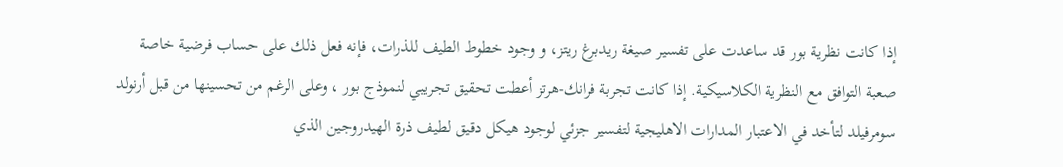إذا كانت نظرية بور قد ساعدت على تفسير صيغة ريدبرغ ريتز، و وجود خطوط الطيف للذرات، فإنه فعل ذلك على حساب فرضية خاصة صعبة التوافق مع النظرية الكلاسيكية. إذا كانت تجربة فرانك-هرتز أعطت تحقيق تجريبي لنموذج بور ، وعلى الرغم من تحسينها من قبل أرنولد سومرفيلد لتأخد في الاعتبار المدارات الاهليجية لتفسير جزئي لوجود هيكل دقيق لطيف ذرة الهيدروجين الذي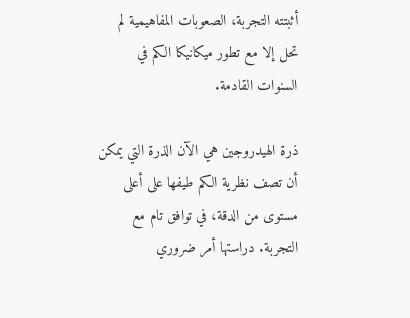أثبتته التجربة، الصعوبات المفاهيمية لم تحل إلا مع تطور ميكانيكا الكم في السنوات القادمة.

ذرة الهيدروجين هي الآن الذرة التي يمكن أن تصف نظرية الكم طيفها على أعلى مستوى من الدقة، في توافق تام مع التجربة. دراستها أمر ضروري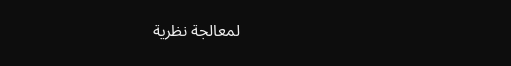لمعالجة نظرية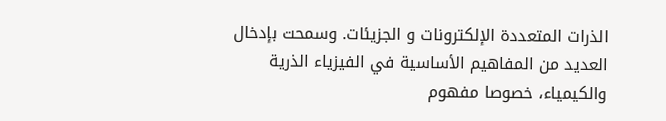الذرات المتعددة الإلكترونات و الجزيئات. وسمحت بإدخال العديد من المفاهيم الأساسية في الفيزياء الذرية والكيمياء، خصوصا مفهوم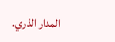المدار الذري.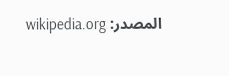المصدر: wikipedia.org